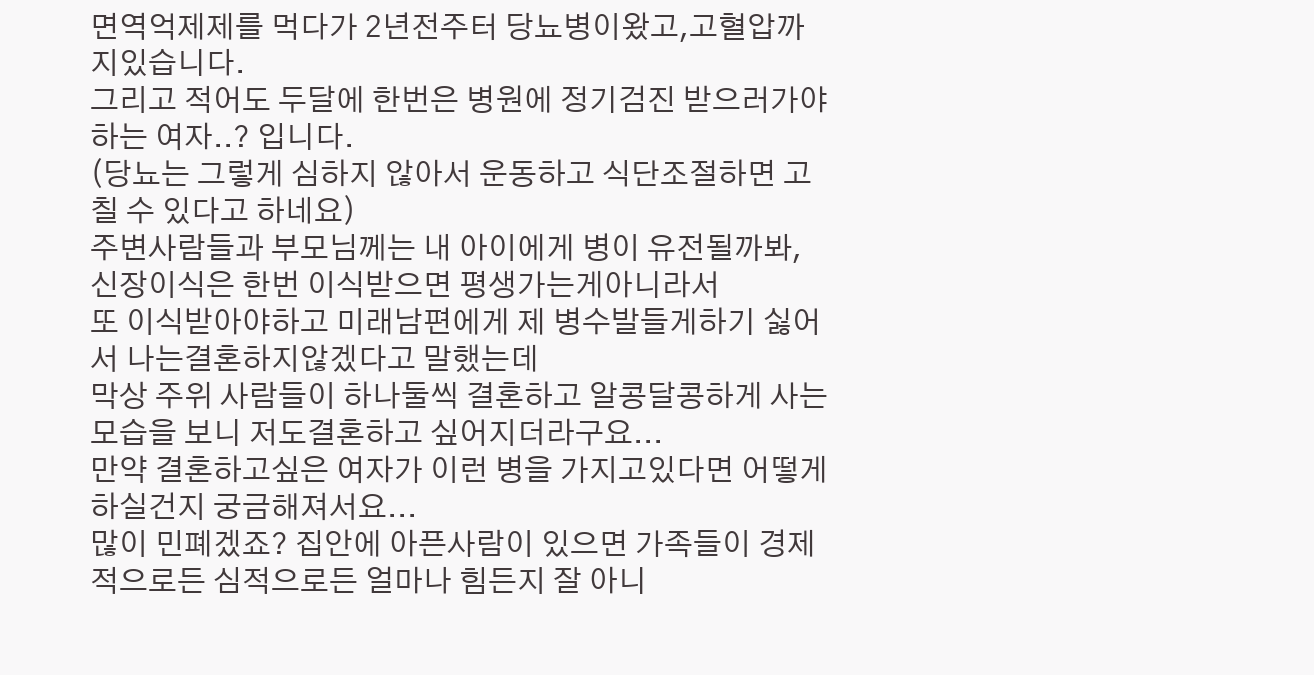면역억제제를 먹다가 2년전주터 당뇨병이왔고,고혈압까지있습니다.
그리고 적어도 두달에 한번은 병원에 정기검진 받으러가야하는 여자..? 입니다.
(당뇨는 그렇게 심하지 않아서 운동하고 식단조절하면 고칠 수 있다고 하네요)
주변사람들과 부모님께는 내 아이에게 병이 유전될까봐, 신장이식은 한번 이식받으면 평생가는게아니라서
또 이식받아야하고 미래남편에게 제 병수발들게하기 싫어서 나는결혼하지않겠다고 말했는데
막상 주위 사람들이 하나둘씩 결혼하고 알콩달콩하게 사는모습을 보니 저도결혼하고 싶어지더라구요...
만약 결혼하고싶은 여자가 이런 병을 가지고있다면 어떻게 하실건지 궁금해져서요...
많이 민폐겠죠? 집안에 아픈사람이 있으면 가족들이 경제적으로든 심적으로든 얼마나 힘든지 잘 아니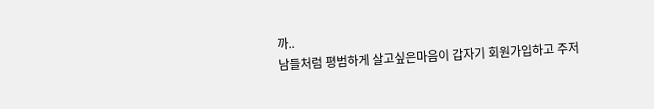까..
남들처럼 평범하게 살고싶은마음이 갑자기 회원가입하고 주저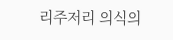리주저리 의식의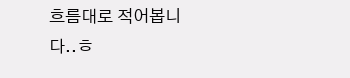흐름대로 적어봅니다..ㅎ